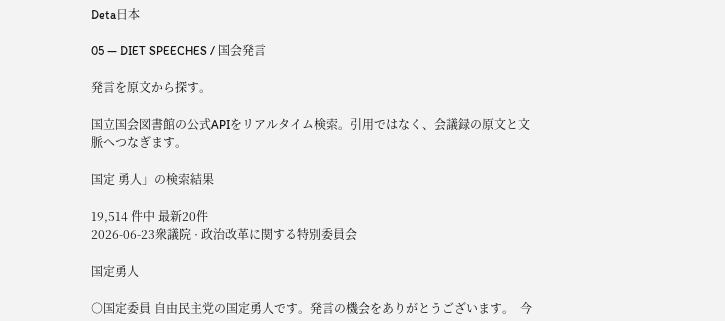Deta日本

05 — DIET SPEECHES / 国会発言

発言を原文から探す。

国立国会図書館の公式APIをリアルタイム検索。引用ではなく、会議録の原文と文脈へつなぎます。

国定 勇人」の検索結果

19,514 件中 最新20件
2026-06-23衆議院 · 政治改革に関する特別委員会

国定勇人

○国定委員 自由民主党の国定勇人です。発言の機会をありがとうございます。  今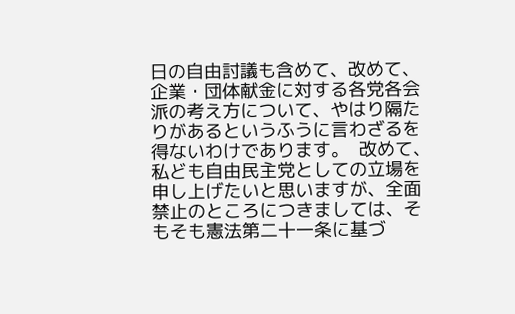日の自由討議も含めて、改めて、企業・団体献金に対する各党各会派の考え方について、やはり隔たりがあるというふうに言わざるを得ないわけであります。  改めて、私ども自由民主党としての立場を申し上げたいと思いますが、全面禁止のところにつきましては、そもそも憲法第二十一条に基づ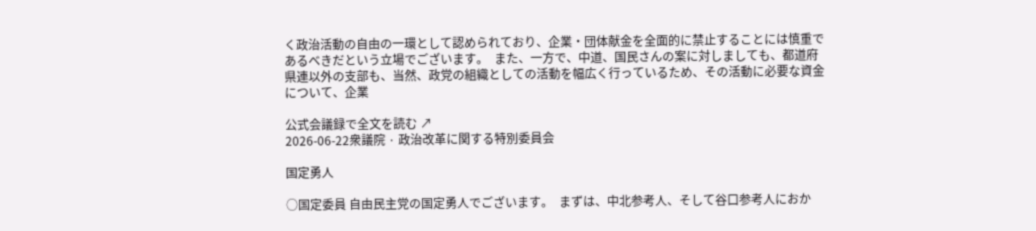く政治活動の自由の一環として認められており、企業・団体献金を全面的に禁止することには慎重であるべきだという立場でございます。  また、一方で、中道、国民さんの案に対しましても、都道府県連以外の支部も、当然、政党の組織としての活動を幅広く行っているため、その活動に必要な資金について、企業

公式会議録で全文を読む ↗
2026-06-22衆議院 · 政治改革に関する特別委員会

国定勇人

○国定委員 自由民主党の国定勇人でございます。  まずは、中北参考人、そして谷口参考人におか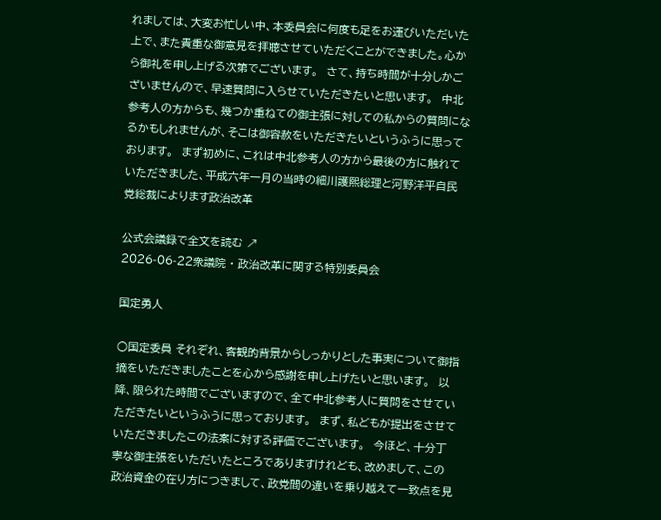れましては、大変お忙しい中、本委員会に何度も足をお運びいただいた上で、また貴重な御意見を拝聴させていただくことができました。心から御礼を申し上げる次第でございます。  さて、持ち時間が十分しかございませんので、早速質問に入らせていただきたいと思います。  中北参考人の方からも、幾つか重ねての御主張に対しての私からの質問になるかもしれませんが、そこは御容赦をいただきたいというふうに思っております。  まず初めに、これは中北参考人の方から最後の方に触れていただきました、平成六年一月の当時の細川護熙総理と河野洋平自民党総裁によります政治改革

公式会議録で全文を読む ↗
2026-06-22衆議院 · 政治改革に関する特別委員会

国定勇人

○国定委員 それぞれ、客観的背景からしっかりとした事実について御指摘をいただきましたことを心から感謝を申し上げたいと思います。  以降、限られた時間でございますので、全て中北参考人に質問をさせていただきたいというふうに思っております。  まず、私どもが提出をさせていただきましたこの法案に対する評価でございます。  今ほど、十分丁寧な御主張をいただいたところでありますけれども、改めまして、この政治資金の在り方につきまして、政党間の違いを乗り越えて一致点を見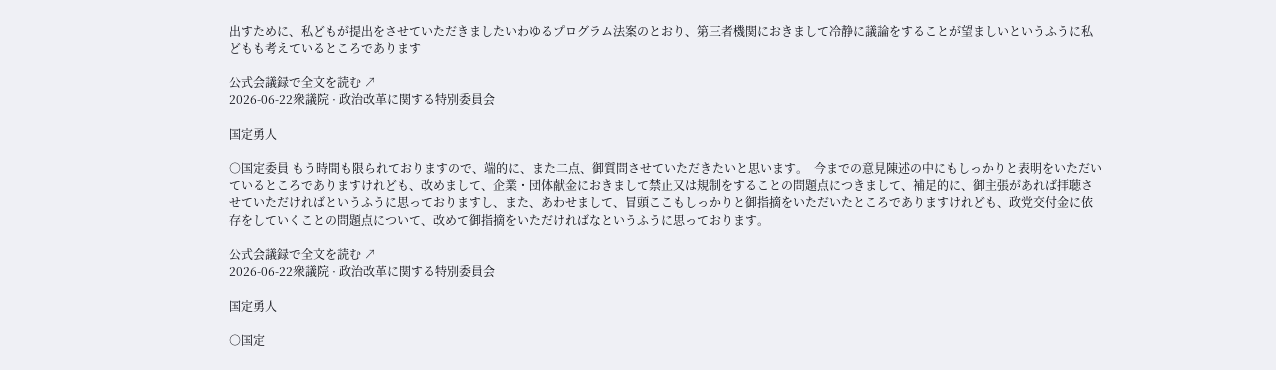出すために、私どもが提出をさせていただきましたいわゆるプログラム法案のとおり、第三者機関におきまして冷静に議論をすることが望ましいというふうに私どもも考えているところであります

公式会議録で全文を読む ↗
2026-06-22衆議院 · 政治改革に関する特別委員会

国定勇人

○国定委員 もう時間も限られておりますので、端的に、また二点、御質問させていただきたいと思います。  今までの意見陳述の中にもしっかりと表明をいただいているところでありますけれども、改めまして、企業・団体献金におきまして禁止又は規制をすることの問題点につきまして、補足的に、御主張があれば拝聴させていただければというふうに思っておりますし、また、あわせまして、冒頭ここもしっかりと御指摘をいただいたところでありますけれども、政党交付金に依存をしていくことの問題点について、改めて御指摘をいただければなというふうに思っております。

公式会議録で全文を読む ↗
2026-06-22衆議院 · 政治改革に関する特別委員会

国定勇人

○国定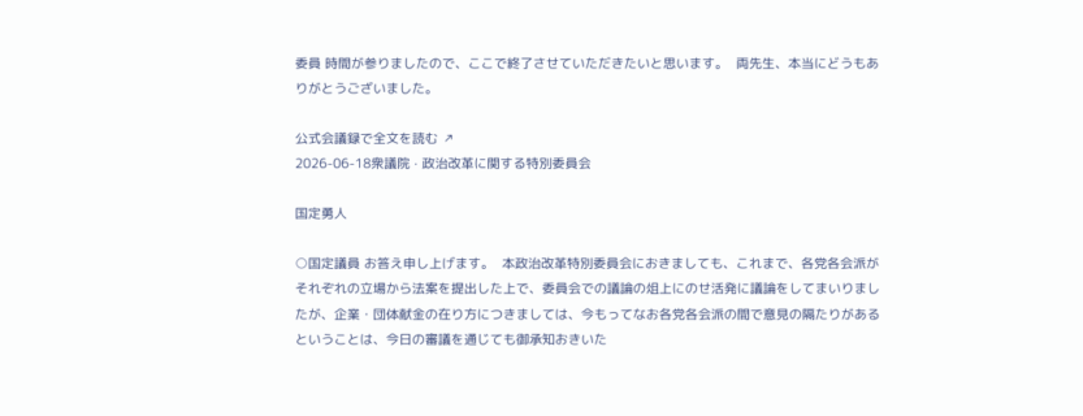委員 時間が参りましたので、ここで終了させていただきたいと思います。  両先生、本当にどうもありがとうございました。

公式会議録で全文を読む ↗
2026-06-18衆議院 · 政治改革に関する特別委員会

国定勇人

○国定議員 お答え申し上げます。  本政治改革特別委員会におきましても、これまで、各党各会派がそれぞれの立場から法案を提出した上で、委員会での議論の俎上にのせ活発に議論をしてまいりましたが、企業・団体献金の在り方につきましては、今もってなお各党各会派の間で意見の隔たりがあるということは、今日の審議を通じても御承知おきいた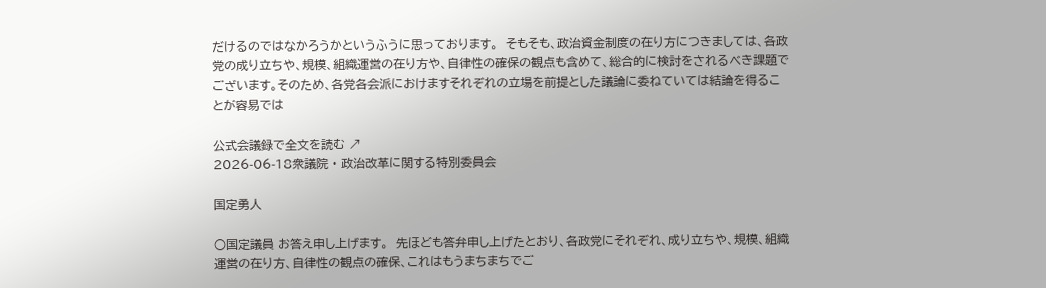だけるのではなかろうかというふうに思っております。  そもそも、政治資金制度の在り方につきましては、各政党の成り立ちや、規模、組織運営の在り方や、自律性の確保の観点も含めて、総合的に検討をされるべき課題でございます。そのため、各党各会派におけますそれぞれの立場を前提とした議論に委ねていては結論を得ることが容易では

公式会議録で全文を読む ↗
2026-06-18衆議院 · 政治改革に関する特別委員会

国定勇人

○国定議員 お答え申し上げます。  先ほども答弁申し上げたとおり、各政党にそれぞれ、成り立ちや、規模、組織運営の在り方、自律性の観点の確保、これはもうまちまちでご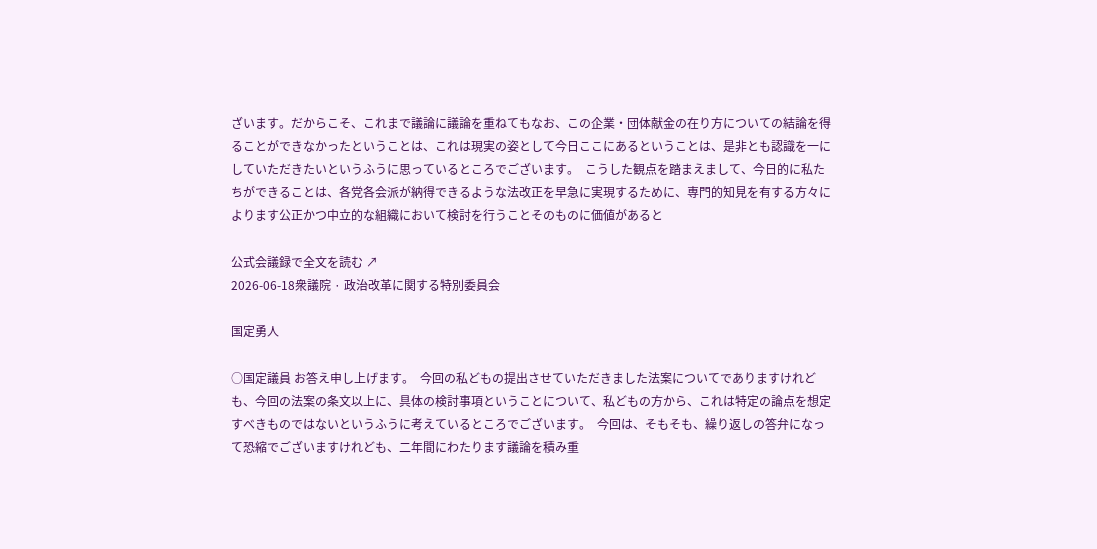ざいます。だからこそ、これまで議論に議論を重ねてもなお、この企業・団体献金の在り方についての結論を得ることができなかったということは、これは現実の姿として今日ここにあるということは、是非とも認識を一にしていただきたいというふうに思っているところでございます。  こうした観点を踏まえまして、今日的に私たちができることは、各党各会派が納得できるような法改正を早急に実現するために、専門的知見を有する方々によります公正かつ中立的な組織において検討を行うことそのものに価値があると

公式会議録で全文を読む ↗
2026-06-18衆議院 · 政治改革に関する特別委員会

国定勇人

○国定議員 お答え申し上げます。  今回の私どもの提出させていただきました法案についてでありますけれども、今回の法案の条文以上に、具体の検討事項ということについて、私どもの方から、これは特定の論点を想定すべきものではないというふうに考えているところでございます。  今回は、そもそも、繰り返しの答弁になって恐縮でございますけれども、二年間にわたります議論を積み重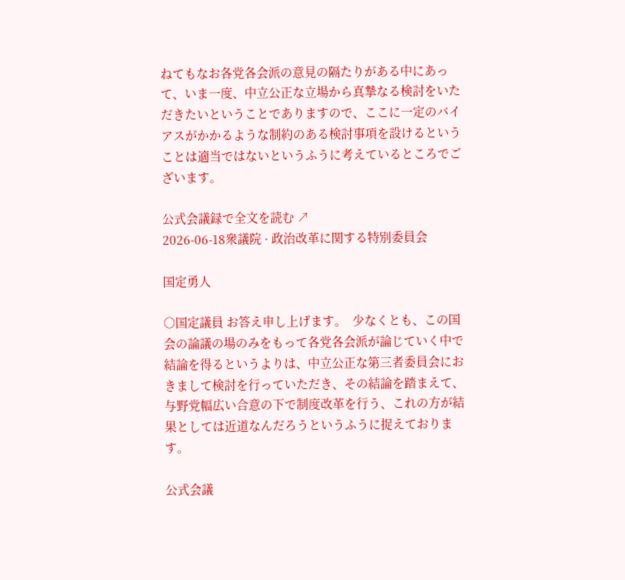ねてもなお各党各会派の意見の隔たりがある中にあって、いま一度、中立公正な立場から真摯なる検討をいただきたいということでありますので、ここに一定のバイアスがかかるような制約のある検討事項を設けるということは適当ではないというふうに考えているところでございます。

公式会議録で全文を読む ↗
2026-06-18衆議院 · 政治改革に関する特別委員会

国定勇人

○国定議員 お答え申し上げます。  少なくとも、この国会の論議の場のみをもって各党各会派が論じていく中で結論を得るというよりは、中立公正な第三者委員会におきまして検討を行っていただき、その結論を踏まえて、与野党幅広い合意の下で制度改革を行う、これの方が結果としては近道なんだろうというふうに捉えております。

公式会議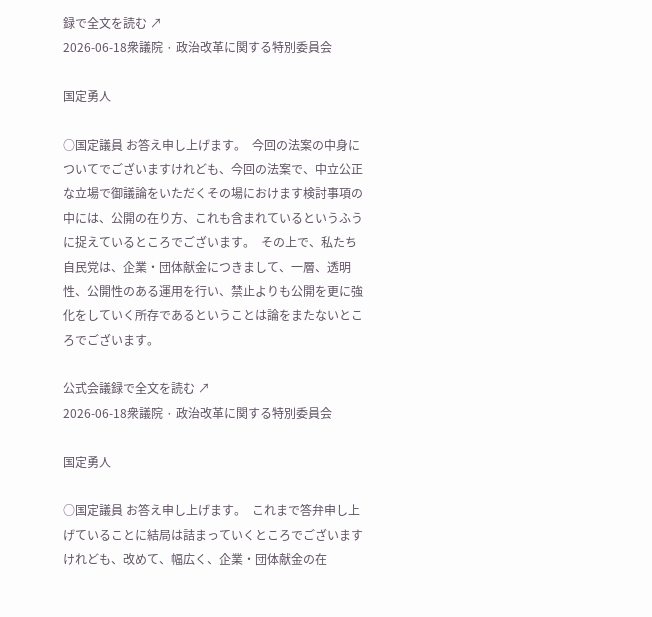録で全文を読む ↗
2026-06-18衆議院 · 政治改革に関する特別委員会

国定勇人

○国定議員 お答え申し上げます。  今回の法案の中身についてでございますけれども、今回の法案で、中立公正な立場で御議論をいただくその場におけます検討事項の中には、公開の在り方、これも含まれているというふうに捉えているところでございます。  その上で、私たち自民党は、企業・団体献金につきまして、一層、透明性、公開性のある運用を行い、禁止よりも公開を更に強化をしていく所存であるということは論をまたないところでございます。

公式会議録で全文を読む ↗
2026-06-18衆議院 · 政治改革に関する特別委員会

国定勇人

○国定議員 お答え申し上げます。  これまで答弁申し上げていることに結局は詰まっていくところでございますけれども、改めて、幅広く、企業・団体献金の在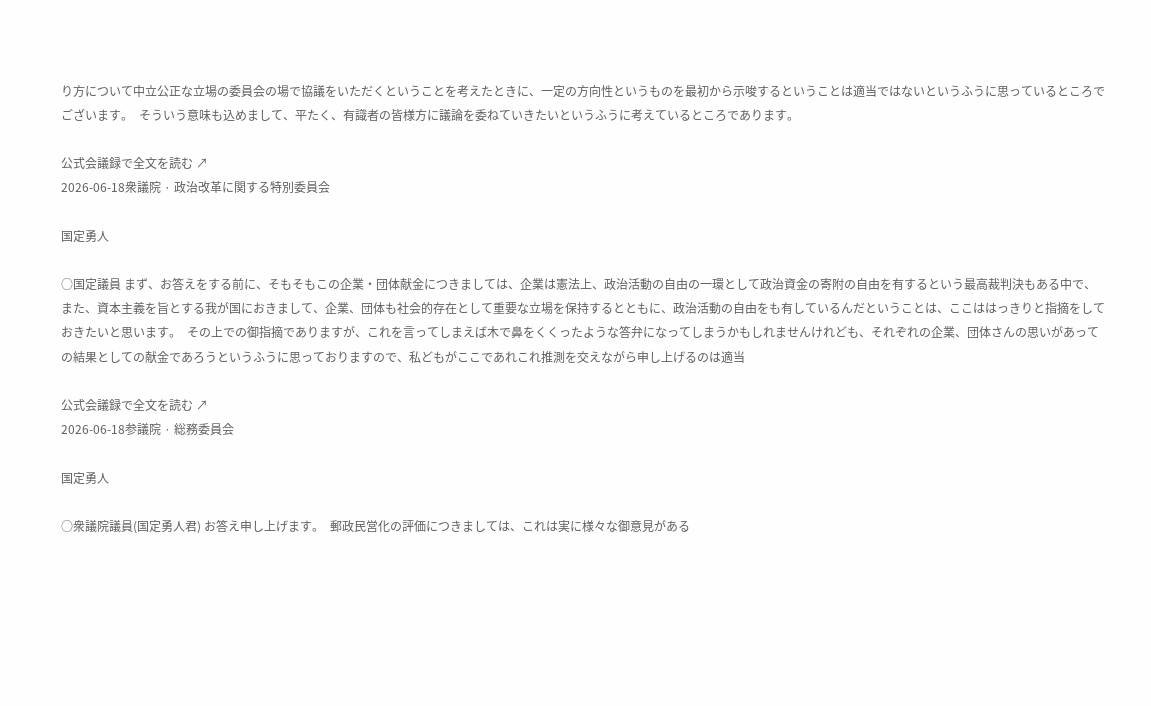り方について中立公正な立場の委員会の場で協議をいただくということを考えたときに、一定の方向性というものを最初から示唆するということは適当ではないというふうに思っているところでございます。  そういう意味も込めまして、平たく、有識者の皆様方に議論を委ねていきたいというふうに考えているところであります。

公式会議録で全文を読む ↗
2026-06-18衆議院 · 政治改革に関する特別委員会

国定勇人

○国定議員 まず、お答えをする前に、そもそもこの企業・団体献金につきましては、企業は憲法上、政治活動の自由の一環として政治資金の寄附の自由を有するという最高裁判決もある中で、また、資本主義を旨とする我が国におきまして、企業、団体も社会的存在として重要な立場を保持するとともに、政治活動の自由をも有しているんだということは、ここははっきりと指摘をしておきたいと思います。  その上での御指摘でありますが、これを言ってしまえば木で鼻をくくったような答弁になってしまうかもしれませんけれども、それぞれの企業、団体さんの思いがあっての結果としての献金であろうというふうに思っておりますので、私どもがここであれこれ推測を交えながら申し上げるのは適当

公式会議録で全文を読む ↗
2026-06-18参議院 · 総務委員会

国定勇人

○衆議院議員(国定勇人君) お答え申し上げます。  郵政民営化の評価につきましては、これは実に様々な御意見がある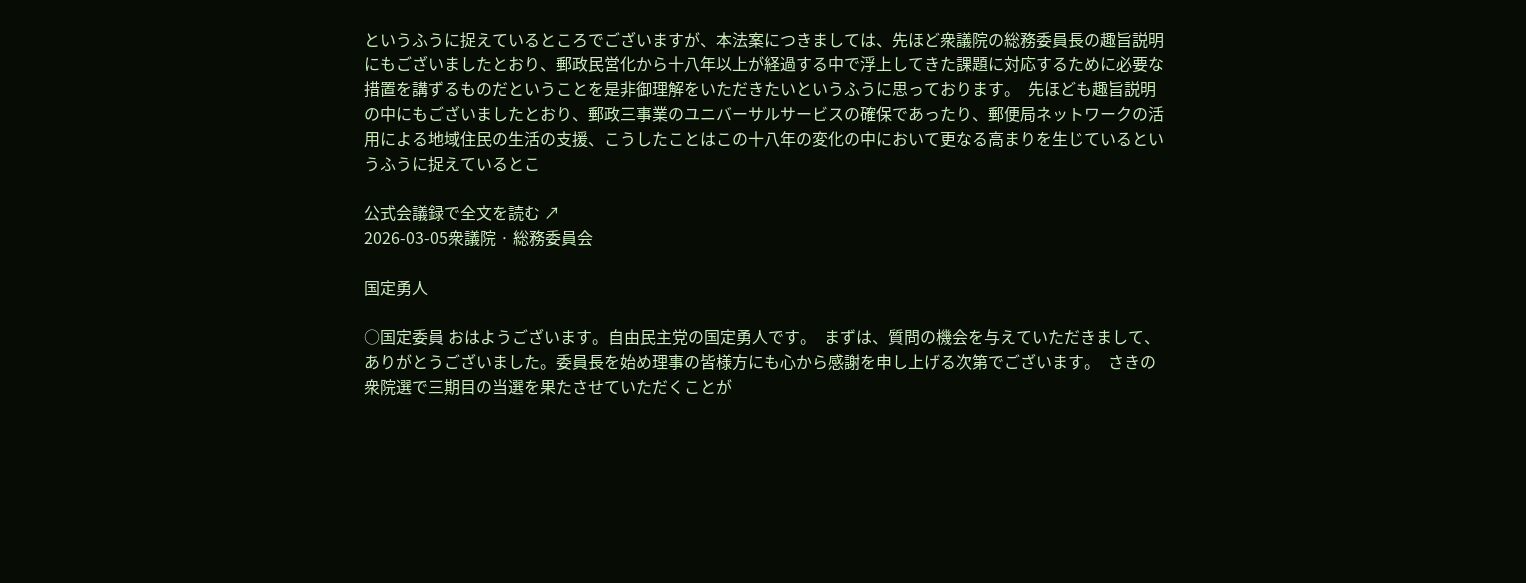というふうに捉えているところでございますが、本法案につきましては、先ほど衆議院の総務委員長の趣旨説明にもございましたとおり、郵政民営化から十八年以上が経過する中で浮上してきた課題に対応するために必要な措置を講ずるものだということを是非御理解をいただきたいというふうに思っております。  先ほども趣旨説明の中にもございましたとおり、郵政三事業のユニバーサルサービスの確保であったり、郵便局ネットワークの活用による地域住民の生活の支援、こうしたことはこの十八年の変化の中において更なる高まりを生じているというふうに捉えているとこ

公式会議録で全文を読む ↗
2026-03-05衆議院 · 総務委員会

国定勇人

○国定委員 おはようございます。自由民主党の国定勇人です。  まずは、質問の機会を与えていただきまして、ありがとうございました。委員長を始め理事の皆様方にも心から感謝を申し上げる次第でございます。  さきの衆院選で三期目の当選を果たさせていただくことが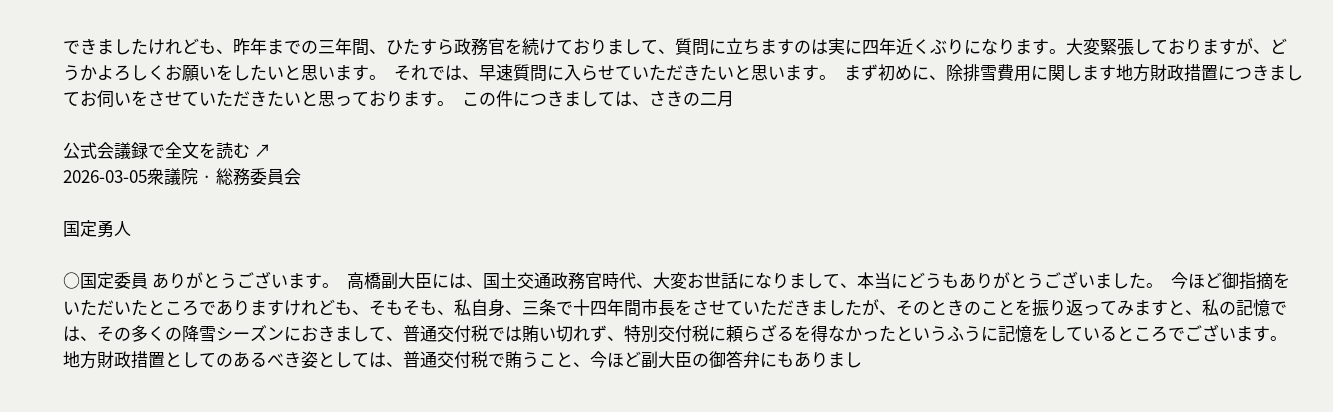できましたけれども、昨年までの三年間、ひたすら政務官を続けておりまして、質問に立ちますのは実に四年近くぶりになります。大変緊張しておりますが、どうかよろしくお願いをしたいと思います。  それでは、早速質問に入らせていただきたいと思います。  まず初めに、除排雪費用に関します地方財政措置につきましてお伺いをさせていただきたいと思っております。  この件につきましては、さきの二月

公式会議録で全文を読む ↗
2026-03-05衆議院 · 総務委員会

国定勇人

○国定委員 ありがとうございます。  高橋副大臣には、国土交通政務官時代、大変お世話になりまして、本当にどうもありがとうございました。  今ほど御指摘をいただいたところでありますけれども、そもそも、私自身、三条で十四年間市長をさせていただきましたが、そのときのことを振り返ってみますと、私の記憶では、その多くの降雪シーズンにおきまして、普通交付税では賄い切れず、特別交付税に頼らざるを得なかったというふうに記憶をしているところでございます。  地方財政措置としてのあるべき姿としては、普通交付税で賄うこと、今ほど副大臣の御答弁にもありまし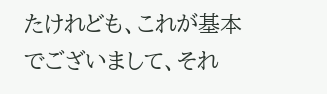たけれども、これが基本でございまして、それ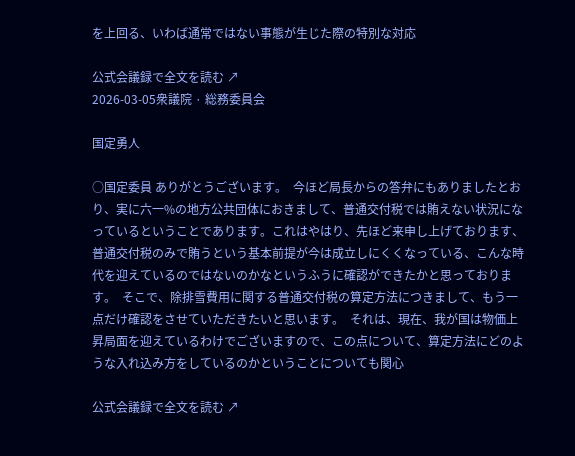を上回る、いわば通常ではない事態が生じた際の特別な対応

公式会議録で全文を読む ↗
2026-03-05衆議院 · 総務委員会

国定勇人

○国定委員 ありがとうございます。  今ほど局長からの答弁にもありましたとおり、実に六一%の地方公共団体におきまして、普通交付税では賄えない状況になっているということであります。これはやはり、先ほど来申し上げております、普通交付税のみで賄うという基本前提が今は成立しにくくなっている、こんな時代を迎えているのではないのかなというふうに確認ができたかと思っております。  そこで、除排雪費用に関する普通交付税の算定方法につきまして、もう一点だけ確認をさせていただきたいと思います。  それは、現在、我が国は物価上昇局面を迎えているわけでございますので、この点について、算定方法にどのような入れ込み方をしているのかということについても関心

公式会議録で全文を読む ↗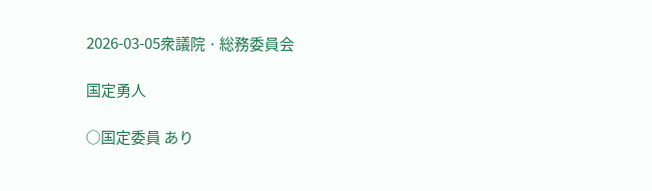2026-03-05衆議院 · 総務委員会

国定勇人

○国定委員 あり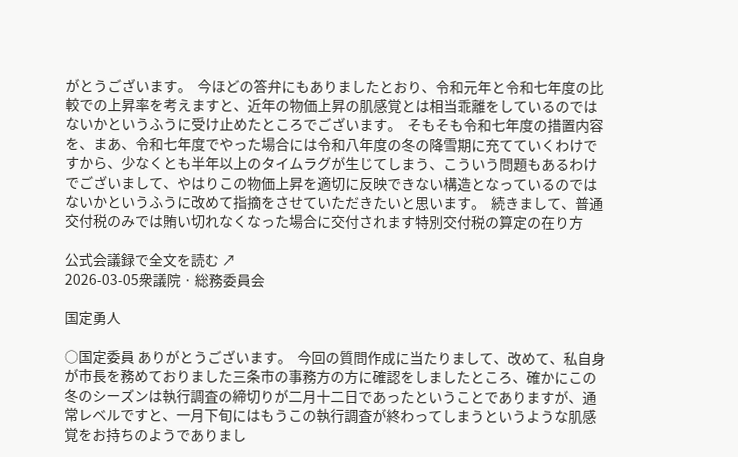がとうございます。  今ほどの答弁にもありましたとおり、令和元年と令和七年度の比較での上昇率を考えますと、近年の物価上昇の肌感覚とは相当乖離をしているのではないかというふうに受け止めたところでございます。  そもそも令和七年度の措置内容を、まあ、令和七年度でやった場合には令和八年度の冬の降雪期に充てていくわけですから、少なくとも半年以上のタイムラグが生じてしまう、こういう問題もあるわけでございまして、やはりこの物価上昇を適切に反映できない構造となっているのではないかというふうに改めて指摘をさせていただきたいと思います。  続きまして、普通交付税のみでは賄い切れなくなった場合に交付されます特別交付税の算定の在り方

公式会議録で全文を読む ↗
2026-03-05衆議院 · 総務委員会

国定勇人

○国定委員 ありがとうございます。  今回の質問作成に当たりまして、改めて、私自身が市長を務めておりました三条市の事務方の方に確認をしましたところ、確かにこの冬のシーズンは執行調査の締切りが二月十二日であったということでありますが、通常レベルですと、一月下旬にはもうこの執行調査が終わってしまうというような肌感覚をお持ちのようでありまし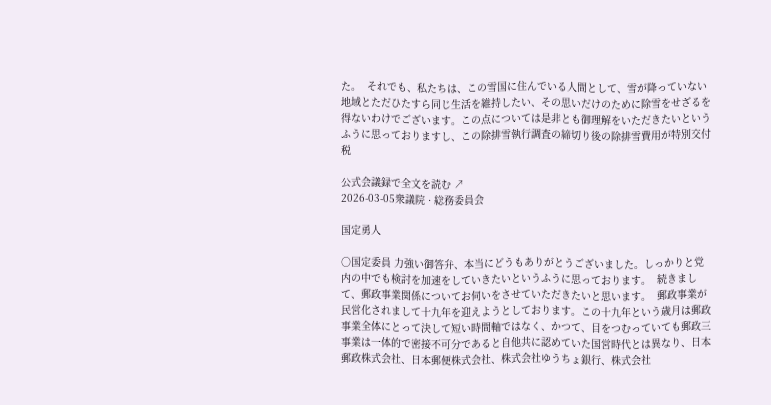た。  それでも、私たちは、この雪国に住んでいる人間として、雪が降っていない地域とただひたすら同じ生活を維持したい、その思いだけのために除雪をせざるを得ないわけでございます。この点については是非とも御理解をいただきたいというふうに思っておりますし、この除排雪執行調査の締切り後の除排雪費用が特別交付税

公式会議録で全文を読む ↗
2026-03-05衆議院 · 総務委員会

国定勇人

○国定委員 力強い御答弁、本当にどうもありがとうございました。しっかりと党内の中でも検討を加速をしていきたいというふうに思っております。  続きまして、郵政事業関係についてお伺いをさせていただきたいと思います。  郵政事業が民営化されまして十九年を迎えようとしております。この十九年という歳月は郵政事業全体にとって決して短い時間軸ではなく、かつて、目をつむっていても郵政三事業は一体的で密接不可分であると自他共に認めていた国営時代とは異なり、日本郵政株式会社、日本郵便株式会社、株式会社ゆうちょ銀行、株式会社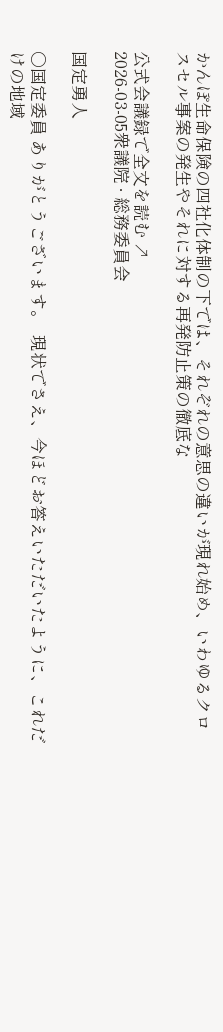かんぽ生命保険の四社化体制の下では、それぞれの意思の違いが現れ始め、いわゆるクロスセル事案の発生やそれに対する再発防止策の徹底な

公式会議録で全文を読む ↗
2026-03-05衆議院 · 総務委員会

国定勇人

○国定委員 ありがとうございます。  現状でさえ、今ほどお答えいただいたように、これだけの地域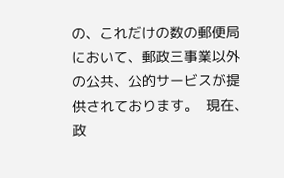の、これだけの数の郵便局において、郵政三事業以外の公共、公的サービスが提供されております。  現在、政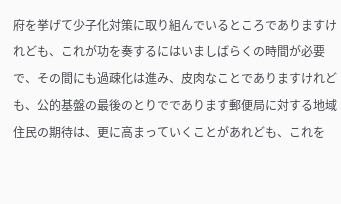府を挙げて少子化対策に取り組んでいるところでありますけれども、これが功を奏するにはいましばらくの時間が必要で、その間にも過疎化は進み、皮肉なことでありますけれども、公的基盤の最後のとりでであります郵便局に対する地域住民の期待は、更に高まっていくことがあれども、これを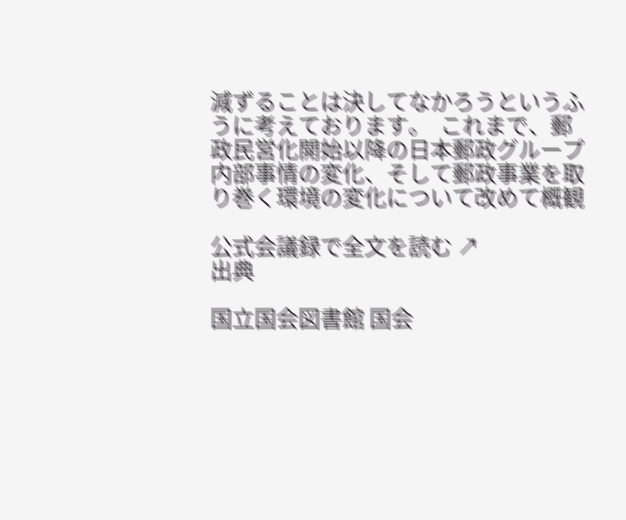減ずることは決してなかろうというふうに考えております。  これまで、郵政民営化開始以降の日本郵政グループ内部事情の変化、そして郵政事業を取り巻く環境の変化について改めて概観

公式会議録で全文を読む ↗
出典

国立国会図書館 国会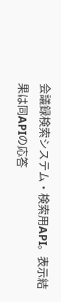会議録検索システム・検索用API。表示結果は同APIの応答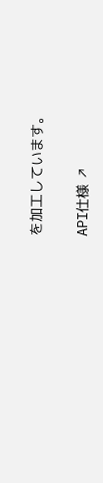を加工しています。

API仕様 ↗